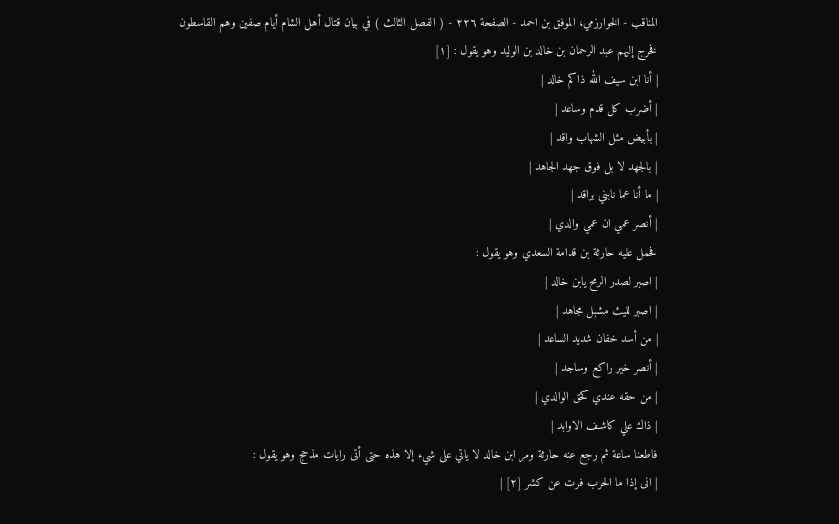المناقب - الخوارزمي، الموفق بن احمد - الصفحة ٢٢٦ - ( الفصل الثالث ) في بيان قتال أهل الشام أيام صفين وهم القاسطون
فخرج إليهم عبد الرحمان بن خالد بن الوليد وهو يقول : [١]
| أنا ابن سيف الله ذاكم خالد |
| أضرب كل قدم وساعد |
| بأبيض مثل الشهاب واقد |
| بالجهد لا بل فوق جهد الجاهد |
| ما أنا عما نابني براقد |
| أنصر عمي ان عمي والدي |
فحمل عليه حارثة بن قدامة السعدي وهو يقول :
| اصبر لصدر الرمح يابن خالد |
| اصبر لليث مشبل مجاهد |
| من أسد خفان شديد الساعد |
| أنصر خير راكع وساجد |
| من حقه عندي كحق الوالدي |
| ذاك علي كاشـف الاوابد |
فاطعنا ساعة ثم رجع عنه حارثة ومر ابن خالد لا ياتي على شيء إلا هذه حتى أتى رايات مذحج وهو يقول :
| انى إذا ما الحرب فرت عن كشر [٢] |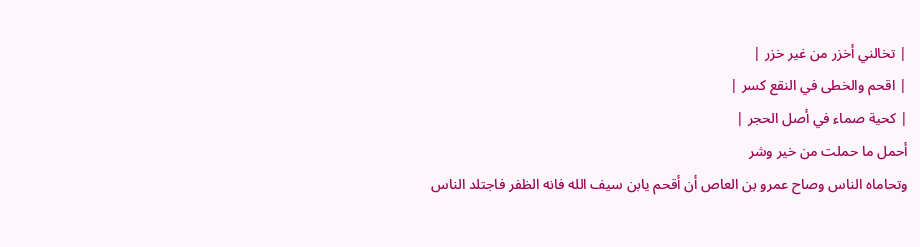| تخالني أخزر من غير خزر |
| اقحم والخطى في النقع كسر |
| كحية صماء في أصل الحجر |
أحمل ما حملت من خير وشر
وتحاماه الناس وصاح عمرو بن العاص أن أقحم يابن سيف الله فانه الظفر فاجتلد الناس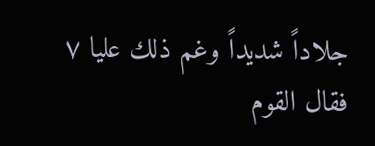جلاداً شديداً وغم ذلك عليا ٧ فقال القوم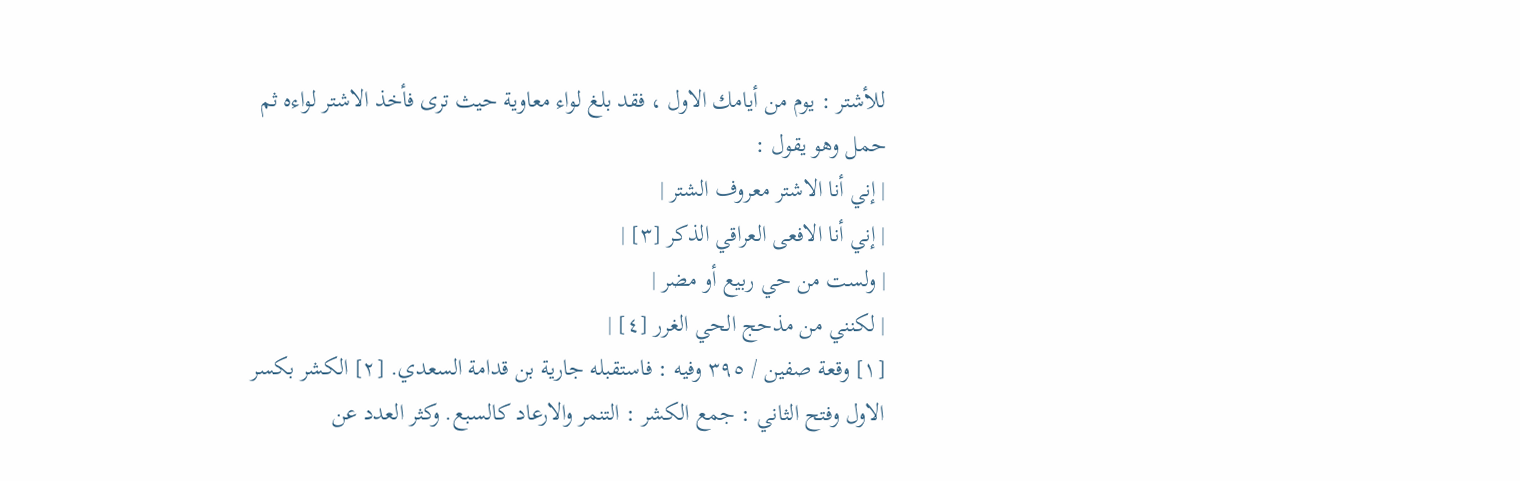للأشتر : يوم من أيامك الاول ، فقد بلغ لواء معاوية حيث ترى فأخذ الاشتر لواءه ثم حمل وهو يقول :
| إني أنا الاشتر معروف الشتر |
| إني أنا الافعى العراقي الذكر [٣] |
| ولست من حي ربيع أو مضر |
| لكنني من مذحج الحي الغرر [٤] |
[١] وقعة صفين / ٣٩٥ وفيه : فاستقبله جارية بن قدامة السعدي. [٢] الكشر بكسر الاول وفتح الثاني : جمع الكشر : التنمر والارعاد كالسبع. وكثر العدد عن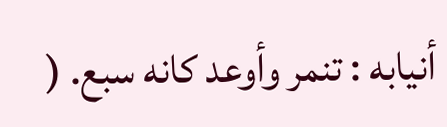أنيابه : تنمر وأوعد كانه سبع. (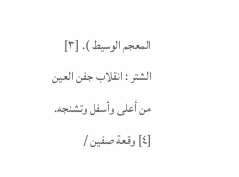المعجم الوسيط ). [٣] الشتر : انقلاب جفن العين من أعلى وأسفل وتشنجه. [٤] وقعة صفين /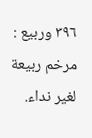٣٩٦ وربيع : مرخم ربيعة لغير نداء.